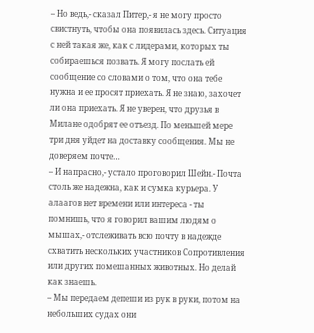– Но ведь,- сказал Питер,- я не могу просто свистнуть, чтобы она появилась здесь. Ситуация с ней такая же, как с лидерами, которых ты собираешься позвать. Я могу послать ей сообщение со словами о том, что она тебе нужна и ее просят приехать. Я не знаю, захочет ли она приехать. Я не уверен, что друзья в Милане одобрят ее отъезд. По меньшей мере три дня уйдет на доставку сообщения. Мы не доверяем почте…
– И напрасно,- устало проговорил Шейн.- Почта столь же надежна, как и сумка курьера. У алаагов нет времени или интереса - ты помнишь, что я говорил вашим людям о мышах,- отслеживать всю почту в надежде схватить нескольких участников Сопротивления или других помешанных животных. Но делай как знаешь.
– Мы передаем депеши из рук в руки, потом на небольших судах они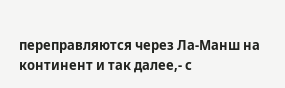переправляются через Ла-Манш на континент и так далее,- с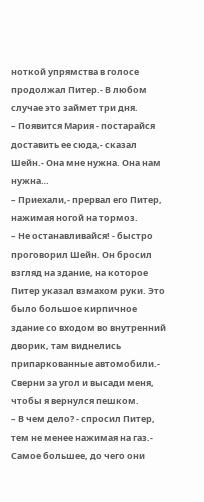ноткой упрямства в голосе продолжал Питер.- В любом случае это займет три дня.
– Появится Мария - постарайся доставить ее сюда,- сказал Шейн.- Она мне нужна. Она нам нужна…
– Приехали,- прервал его Питер, нажимая ногой на тормоз.
– Не останавливайся! - быстро проговорил Шейн. Он бросил взгляд на здание, на которое Питер указал взмахом руки. Это было большое кирпичное здание со входом во внутренний дворик, там виднелись припаркованные автомобили.- Сверни за угол и высади меня, чтобы я вернулся пешком.
– В чем дело? - спросил Питер, тем не менее нажимая на газ.- Самое большее, до чего они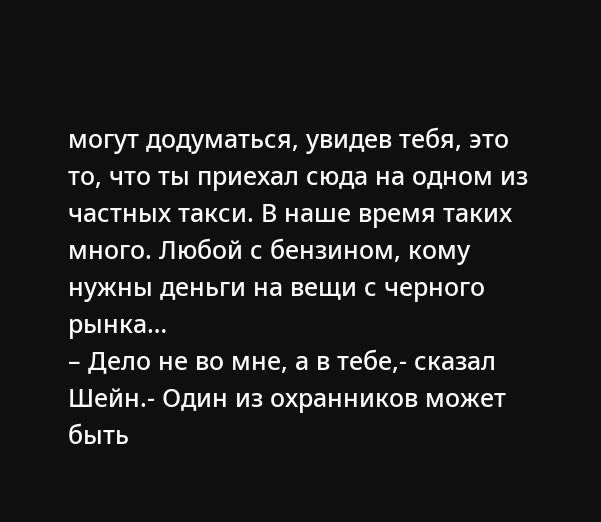могут додуматься, увидев тебя, это то, что ты приехал сюда на одном из частных такси. В наше время таких много. Любой с бензином, кому нужны деньги на вещи с черного рынка…
– Дело не во мне, а в тебе,- сказал Шейн.- Один из охранников может быть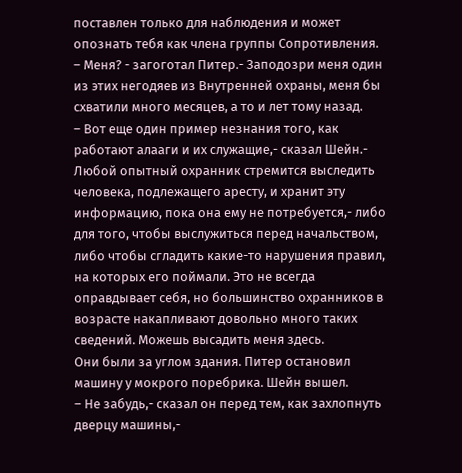поставлен только для наблюдения и может опознать тебя как члена группы Сопротивления.
– Меня? - загоготал Питер.- Заподозри меня один из этих негодяев из Внутренней охраны, меня бы схватили много месяцев, а то и лет тому назад.
– Вот еще один пример незнания того, как работают алааги и их служащие,- сказал Шейн.- Любой опытный охранник стремится выследить человека, подлежащего аресту, и хранит эту информацию, пока она ему не потребуется,- либо для того, чтобы выслужиться перед начальством, либо чтобы сгладить какие-то нарушения правил, на которых его поймали. Это не всегда оправдывает себя, но большинство охранников в возрасте накапливают довольно много таких сведений. Можешь высадить меня здесь.
Они были за углом здания. Питер остановил машину у мокрого поребрика. Шейн вышел.
– Не забудь,- сказал он перед тем, как захлопнуть дверцу машины,-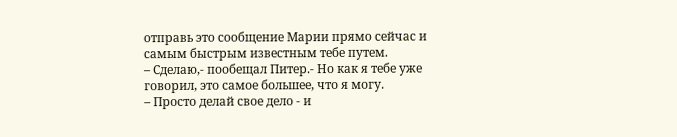отправь это сообщение Марии прямо сейчас и самым быстрым известным тебе путем.
– Сделаю,- пообещал Питер.- Но как я тебе уже говорил, это самое большее, что я могу.
– Просто делай свое дело - и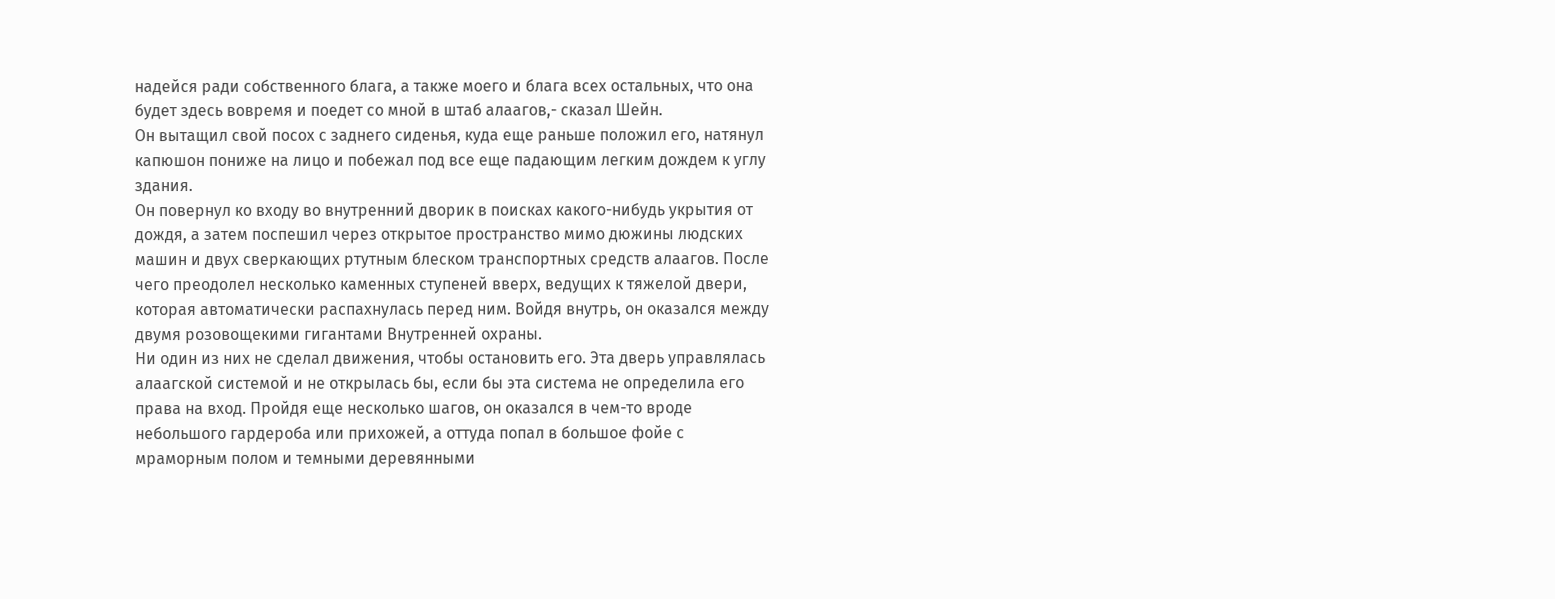надейся ради собственного блага, а также моего и блага всех остальных, что она будет здесь вовремя и поедет со мной в штаб алаагов,- сказал Шейн.
Он вытащил свой посох с заднего сиденья, куда еще раньше положил его, натянул капюшон пониже на лицо и побежал под все еще падающим легким дождем к углу здания.
Он повернул ко входу во внутренний дворик в поисках какого-нибудь укрытия от дождя, а затем поспешил через открытое пространство мимо дюжины людских машин и двух сверкающих ртутным блеском транспортных средств алаагов. После чего преодолел несколько каменных ступеней вверх, ведущих к тяжелой двери, которая автоматически распахнулась перед ним. Войдя внутрь, он оказался между двумя розовощекими гигантами Внутренней охраны.
Ни один из них не сделал движения, чтобы остановить его. Эта дверь управлялась алаагской системой и не открылась бы, если бы эта система не определила его права на вход. Пройдя еще несколько шагов, он оказался в чем-то вроде небольшого гардероба или прихожей, а оттуда попал в большое фойе с мраморным полом и темными деревянными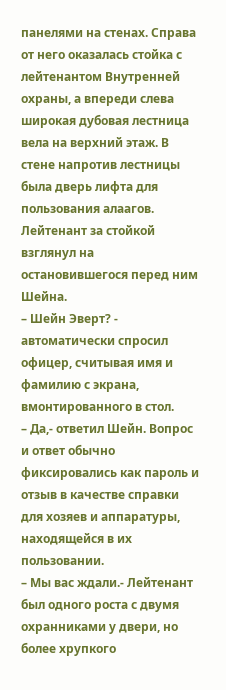панелями на стенах. Справа от него оказалась стойка с лейтенантом Внутренней охраны, а впереди слева широкая дубовая лестница вела на верхний этаж. В стене напротив лестницы была дверь лифта для пользования алаагов. Лейтенант за стойкой взглянул на остановившегося перед ним Шейна.
– Шейн Эверт? - автоматически спросил офицер, считывая имя и фамилию с экрана, вмонтированного в стол.
– Да,- ответил Шейн. Вопрос и ответ обычно фиксировались как пароль и отзыв в качестве справки для хозяев и аппаратуры, находящейся в их пользовании.
– Мы вас ждали.- Лейтенант был одного роста с двумя охранниками у двери, но более хрупкого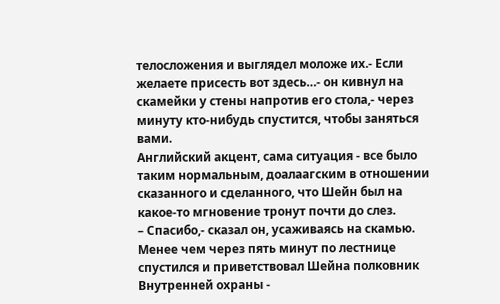телосложения и выглядел моложе их.- Если желаете присесть вот здесь…- он кивнул на скамейки у стены напротив его стола,- через минуту кто-нибудь спустится, чтобы заняться вами.
Английский акцент, сама ситуация - все было таким нормальным, доалаагским в отношении сказанного и сделанного, что Шейн был на какое-то мгновение тронут почти до слез.
– Спасибо,- сказал он, усаживаясь на скамью. Менее чем через пять минут по лестнице спустился и приветствовал Шейна полковник Внутренней охраны -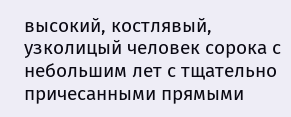высокий, костлявый, узколицый человек сорока с небольшим лет с тщательно причесанными прямыми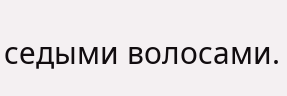седыми волосами.